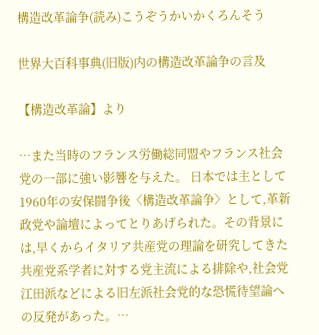構造改革論争(読み)こうぞうかいかくろんそう

世界大百科事典(旧版)内の構造改革論争の言及

【構造改革論】より

…また当時のフランス労働総同盟やフランス社会党の一部に強い影響を与えた。 日本では主として1960年の安保闘争後〈構造改革論争〉として,革新政党や論壇によってとりあげられた。その背景には,早くからイタリア共産党の理論を研究してきた共産党系学者に対する党主流による排除や,社会党江田派などによる旧左派社会党的な恐慌待望論への反発があった。…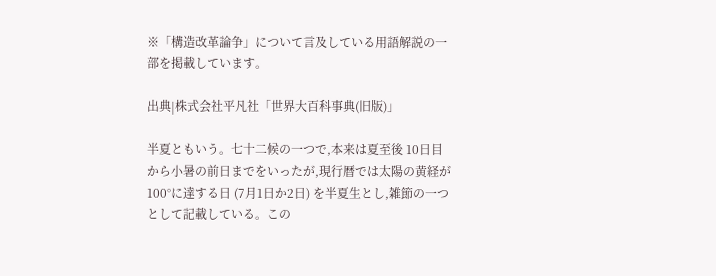※「構造改革論争」について言及している用語解説の一部を掲載しています。

出典|株式会社平凡社「世界大百科事典(旧版)」

半夏ともいう。七十二候の一つで,本来は夏至後 10日目から小暑の前日までをいったが,現行暦では太陽の黄経が 100°に達する日 (7月1日か2日) を半夏生とし,雑節の一つとして記載している。この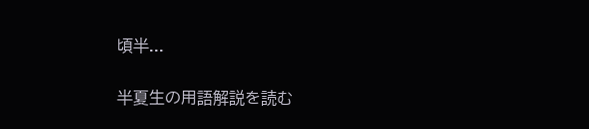頃半...

半夏生の用語解説を読む